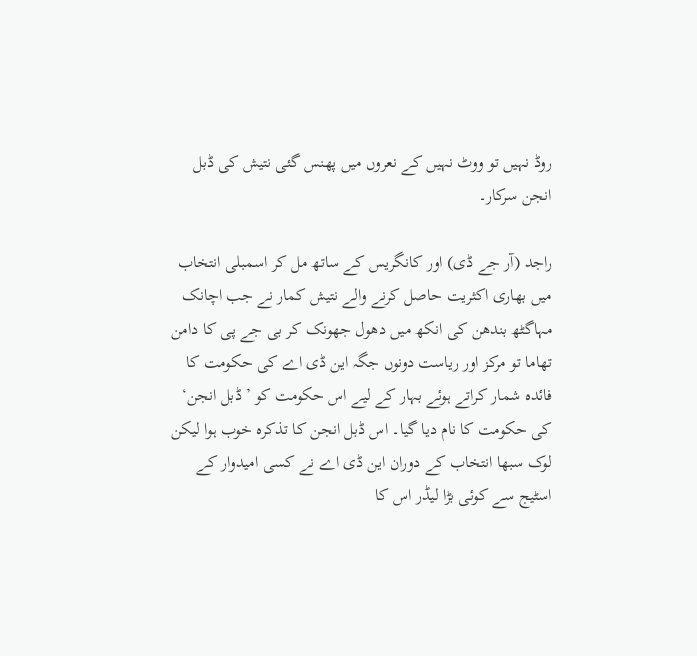روڈ نہیں تو ووٹ نہیں کے نعروں میں پھنس گئی نتیش کی ڈبل انجن سرکار۔

راجد (آر جے ڈی) اور کانگریس کے ساتھ مل کر اسمبلی انتخاب میں بھاری اکثریت حاصل کرنے والے نتیش کمار نے جب اچانک مہاگٹھ بندھن کی انکھ میں دھول جھونک کر بی جے پی کا دامن تھاما تو مرکز اور ریاست دونوں جگہ این ڈی اے کی حکومت کا فائدہ شمار کراتے ہوئے بہار کے لیے اس حکومت کو ’ڈبل انجن‘ کی حکومت کا نام دیا گیا۔ اس ڈبل انجن کا تذکرہ خوب ہوا لیکن لوک سبھا انتخاب کے دوران این ڈی اے نے کسی امیدوار کے اسٹیج سے کوئی بڑا لیڈر اس کا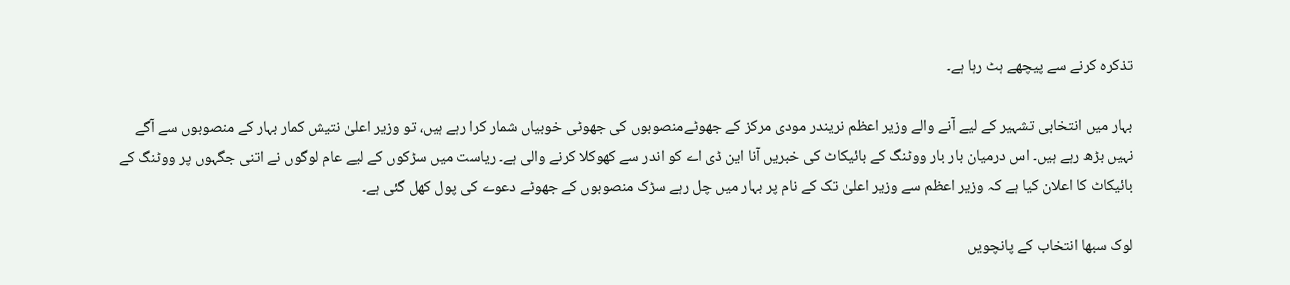تذکرہ کرنے سے پیچھے ہٹ رہا ہے۔

بہار میں انتخابی تشہیر کے لیے آنے والے وزیر اعظم نریندر مودی مرکز کے جھوٹےمنصوبوں کی جھوٹی خوبیاں شمار کرا رہے ہیں، تو وزیر اعلیٰ نتیش کمار بہار کے منصوبوں سے آگے نہیں بڑھ رہے ہیں۔ اس درمیان بار بار ووٹنگ کے بائیکاٹ کی خبریں آنا این ڈی اے کو اندر سے کھوکلا کرنے والی ہے۔ ریاست میں سڑکوں کے لیے عام لوگوں نے اتنی جگہوں پر ووٹنگ کے بائیکاٹ کا اعلان کیا ہے کہ وزیر اعظم سے وزیر اعلیٰ تک کے نام پر بہار میں چل رہے سڑک منصوبوں کے جھوٹے دعوے کی پول کھل گئی ہے۔

لوک سبھا انتخاب کے پانچویں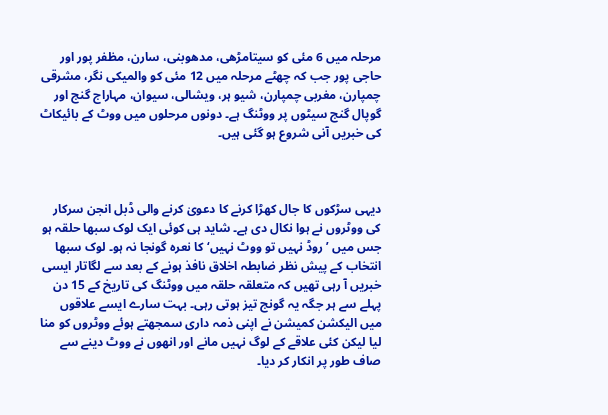مرحلہ میں 6 مئی کو سیتامڑھی، مدھوبنی، سارن، مظفر پور اور حاجی پور جب کہ چھٹے مرحلہ میں 12 مئی کو والمیکی نگر، مشرقی چمپارن، مغربی چمپارن، شیو ہر، ویشالی، سیوان، مہاراج گنج اور گوپال گنج سیٹوں پر ووٹنگ ہے۔ دونوں مرحلوں میں ووٹ کے بائیکاٹ کی خبریں آنی شروع ہو گئی ہیں۔



دیہی سڑکوں کا جال کھڑا کرنے کا دعویٰ کرنے والی ڈبل انجن سرکار کی ووٹروں نے ہوا نکال دی ہے۔ شاید ہی کوئی ایک لوک سبھا حلقہ ہو جس میں ’روڈ نہیں تو ووٹ نہیں‘ کا نعرہ گونجا نہ ہو۔ لوک سبھا انتخاب کے پیش نظر ضابطہ اخلاق نافذ ہونے کے بعد سے لگاتار ایسی خبریں آ رہی تھیں کہ متعلقہ حلقہ میں ووٹنگ کی تاریخ کے 15 دن پہلے سے ہر جگہ یہ گونج تیز ہوتی رہی۔ بہت سارے ایسے علاقوں میں الیکشن کمیشن نے اپنی ذمہ داری سمجھتے ہوئے ووٹروں کو منا لیا لیکن کئی علاقے کے لوگ نہیں مانے اور انھوں نے ووٹ دینے سے صاف طور پر انکار کر دیا۔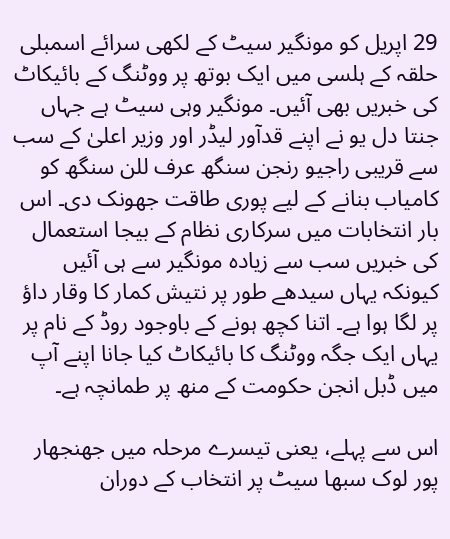29 اپریل کو مونگیر سیٹ کے لکھی سرائے اسمبلی حلقہ کے ہلسی میں ایک بوتھ پر ووٹنگ کے بائیکاٹ کی خبریں بھی آئیں۔ مونگیر وہی سیٹ ہے جہاں جنتا دل یو نے اپنے قدآور لیڈر اور وزیر اعلیٰ کے سب سے قریبی راجیو رنجن سنگھ عرف للن سنگھ کو کامیاب بنانے کے لیے پوری طاقت جھونک دی۔ اس بار انتخابات میں سرکاری نظام کے بیجا استعمال کی خبریں سب سے زیادہ مونگیر سے ہی آئیں کیونکہ یہاں سیدھے طور پر نتیش کمار کا وقار داؤ پر لگا ہوا ہے۔ اتنا کچھ ہونے کے باوجود روڈ کے نام پر یہاں ایک جگہ ووٹنگ کا بائیکاٹ کیا جانا اپنے آپ میں ڈبل انجن حکومت کے منھ پر طمانچہ ہے۔

اس سے پہلے، یعنی تیسرے مرحلہ میں جھنجھار پور لوک سبھا سیٹ پر انتخاب کے دوران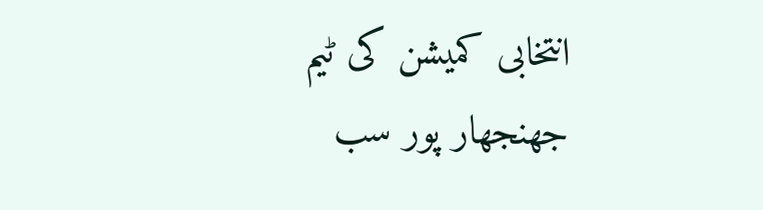انتخابی کمیشن کی ٹیم جھنجھار پور سب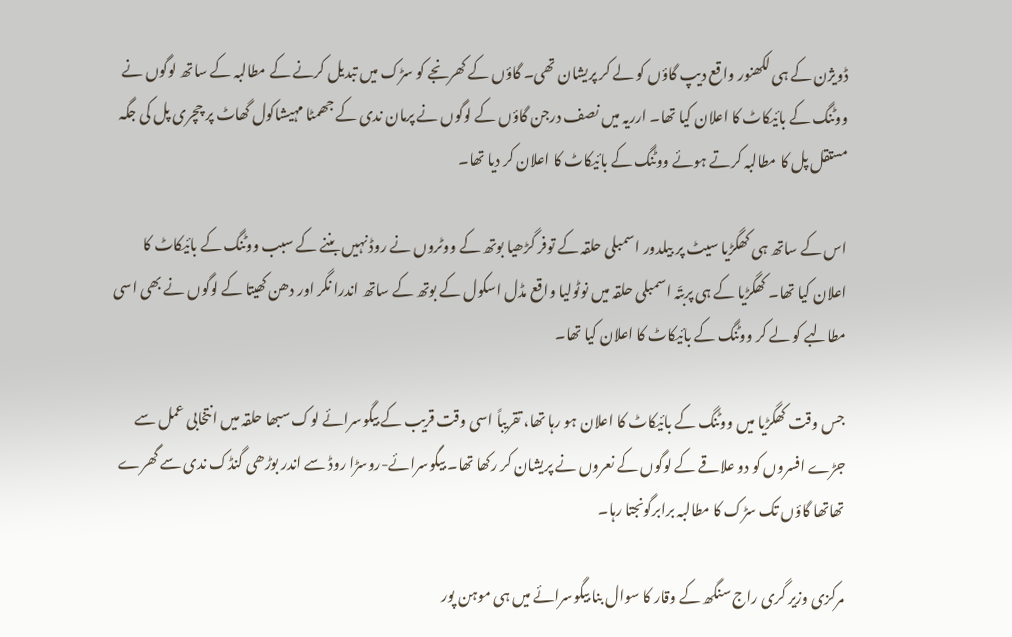ڈویژن کے ہی لکھنور واقع دیپ گاؤں کو لے کر پریشان تھی۔ گاؤں کے کھرنجے کو سڑک میں تبدیل کرنے کے مطالبہ کے ساتھ لوگوں نے ووٹنگ کے بائیکاٹ کا اعلان کیا تھا۔ ارریہ میں نصف درجن گاؤں کے لوگوں نے پرمان ندی کے جھمٹا مہیشاکول گھاٹ پر چچری پل کی جگہ مستقل پل کا مطالبہ کرتے ہوئے ووٹنگ کے بائیکاٹ کا اعلان کر دیا تھا۔

اس کے ساتھ ہی کھگڑیا سیٹ پر بیلدور اسمبلی حلقہ کے توفر گڑھیا بوتھ کے ووٹروں نے روڈ نہیں بننے کے سبب ووٹنگ کے بائیکاٹ کا اعلان کیا تھا۔ کھگڑیا کے ہی پربتّہ اسمبلی حلقہ میں نوٹولیا واقع مڈل اسکول کے بوتھ کے ساتھ اندرا نگر اور دھن کھیتا کے لوگوں نے بھی اسی مطالبے کو لے کر ووٹنگ کے بائیکاٹ کا اعلان کیا تھا۔

جس وقت کھگڑیا میں ووٹنگ کے بائیکاٹ کا اعلان ہو رہا تھا، تقریباً اسی وقت قریب کے بیگوسرائے لوک سبھا حلقہ میں انتخابی عمل سے جڑے افسروں کو دو علاقے کے لوگوں کے نعروں نے پریشان کر رکھا تھا۔ بیگوسرائے-روسڑا روڈ سے اندر بوڑھی گنڈک ندی سے گھرے تھاتھا گاؤں تک سڑک کا مطالبہ برابرگونجتا رہا۔

مرکزی وزیر گری راج سنگھ کے وقار کا سوال بنا بیگوسرائے میں ہی موہن پور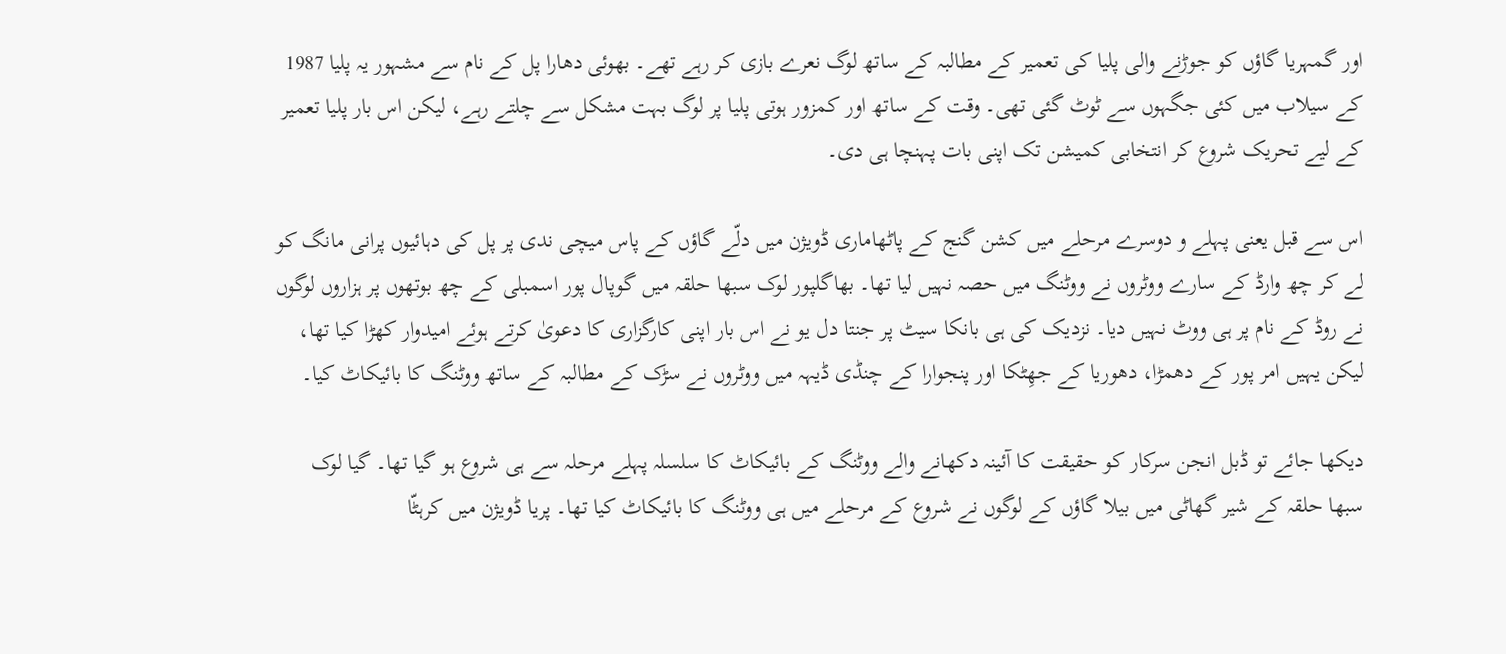اور گمہریا گاؤں کو جوڑنے والی پلیا کی تعمیر کے مطالبہ کے ساتھ لوگ نعرے بازی کر رہے تھے۔ بھوئی دھارا پل کے نام سے مشہور یہ پلیا 1987 کے سیلاب میں کئی جگہوں سے ٹوٹ گئی تھی۔ وقت کے ساتھ اور کمزور ہوتی پلیا پر لوگ بہت مشکل سے چلتے رہے، لیکن اس بار پلیا تعمیر کے لیے تحریک شروع کر انتخابی کمیشن تک اپنی بات پہنچا ہی دی۔

اس سے قبل یعنی پہلے و دوسرے مرحلے میں کشن گنج کے پاٹھاماری ڈویژن میں دلّے گاؤں کے پاس میچی ندی پر پل کی دہائیوں پرانی مانگ کو لے کر چھ وارڈ کے سارے ووٹروں نے ووٹنگ میں حصہ نہیں لیا تھا۔ بھاگلپور لوک سبھا حلقہ میں گوپال پور اسمبلی کے چھ بوتھوں پر ہزاروں لوگوں نے روڈ کے نام پر ہی ووٹ نہیں دیا۔ نزدیک کی ہی بانکا سیٹ پر جنتا دل یو نے اس بار اپنی کارگزاری کا دعویٰ کرتے ہوئے امیدوار کھڑا کیا تھا، لیکن یہیں امر پور کے دھمڑا، دھوریا کے جھِٹکا اور پنجوارا کے چنڈی ڈیہہ میں ووٹروں نے سڑک کے مطالبہ کے ساتھ ووٹنگ کا بائیکاٹ کیا۔

دیکھا جائے تو ڈبل انجن سرکار کو حقیقت کا آئینہ دکھانے والے ووٹنگ کے بائیکاٹ کا سلسلہ پہلے مرحلہ سے ہی شروع ہو گیا تھا۔ گیا لوک سبھا حلقہ کے شیر گھاٹی میں بیلا گاؤں کے لوگوں نے شروع کے مرحلے میں ہی ووٹنگ کا بائیکاٹ کیا تھا۔ پریا ڈویژن میں کرہٹّا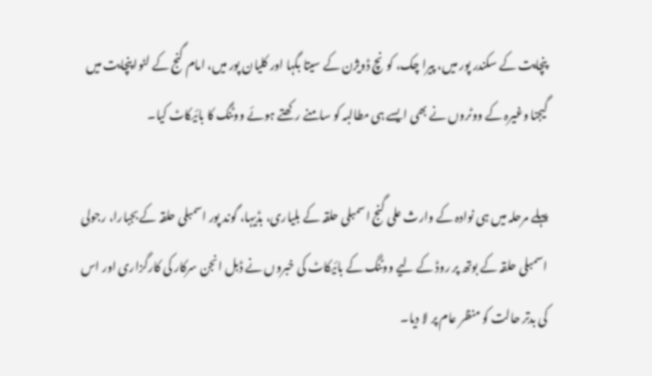پنچایت کے سکندر پور میں، پیرا چک، کونچ ڈویژن کے سیتا بگہا اور کلیان پور میں، امام گنج کے لٹوا پنچایت میں گیجنا وغیرہ کے ووٹروں نے بھی ایسے ہی مطالبہ کو سامنے رکھتے ہوئے ووٹنگ کا بائیکاٹ کیا۔

پہلے مرحلہ میں ہی نوادہ کے وارث علی گنج اسمبلی حلقہ کے بلیاری، بڈیہا، گوند پور اسمبلی حلقہ کے بجبارا، رجولی اسمبلی حلقہ کے بوتھ پر روڈ کے لیے ووٹنگ کے بائیکاٹ کی خبروں نے ڈبل انجن سرکار کی کارگزاری اور اس کی بدتر حالت کو منظر عام پر لا دیا۔